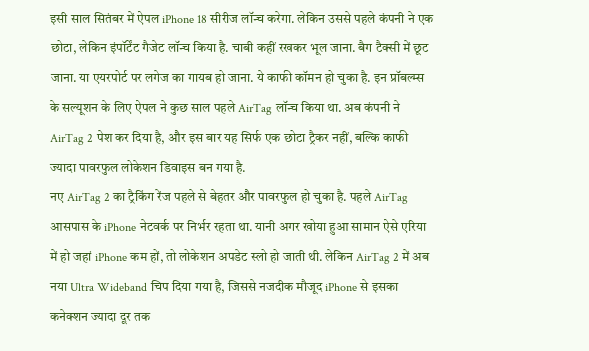इसी साल सितंबर में ऐपल iPhone 18 सीरीज लॉन्च करेगा. लेकिन उससे पहले कंपनी ने एक छोटा, लेकिन इंपॉर्टेंट गैजेट लॉन्च किया है. चाबी कहीं रखकर भूल जाना. बैग टैक्सी में छूट जाना. या एयरपोर्ट पर लगेज का गायब हो जाना. ये काफी कॉमन हो चुका है. इन प्रॉबल्म्स के सल्यूशन के लिए ऐपल ने कुछ साल पहले AirTag लॉन्च किया था. अब कंपनी ने AirTag 2 पेश कर दिया है, और इस बार यह सिर्फ एक छोटा ट्रैकर नहीं, बल्कि काफी ज्यादा पावरफुल लोकेशन डिवाइस बन गया है.
नए AirTag 2 का ट्रैकिंग रेंज पहले से बेहतर और पावरफुल हो चुका है. पहले AirTag आसपास के iPhone नेटवर्क पर निर्भर रहता था. यानी अगर खोया हुआ सामान ऐसे एरिया में हो जहां iPhone कम हों, तो लोकेशन अपडेट स्लो हो जाती थी. लेकिन AirTag 2 में अब नया Ultra Wideband चिप दिया गया है, जिससे नजदीक मौजूद iPhone से इसका कनेक्शन ज्यादा दूर तक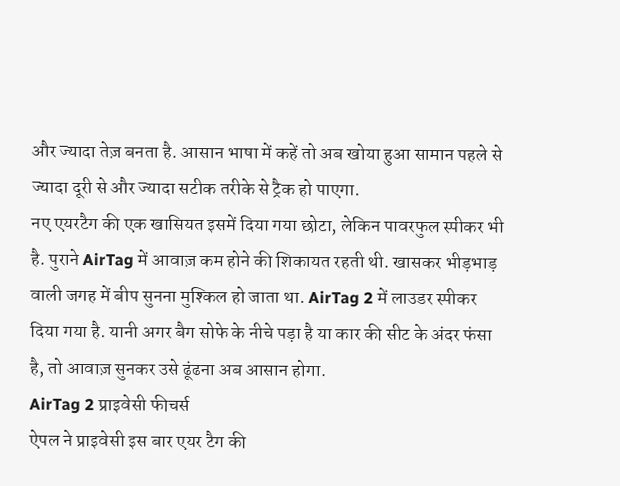और ज्यादा तेज़ बनता है. आसान भाषा में कहें तो अब खोया हुआ सामान पहले से ज्यादा दूरी से और ज्यादा सटीक तरीके से ट्रैक हो पाएगा.
नए एयरटैग की एक खासियत इसमें दिया गया छोटा, लेकिन पावरफुल स्पीकर भी है. पुराने AirTag में आवाज़ कम होने की शिकायत रहती थी. खासकर भीड़भाड़ वाली जगह में बीप सुनना मुश्किल हो जाता था. AirTag 2 में लाउडर स्पीकर दिया गया है. यानी अगर बैग सोफे के नीचे पड़ा है या कार की सीट के अंदर फंसा है, तो आवाज़ सुनकर उसे ढूंढना अब आसान होगा.
AirTag 2 प्राइवेसी फीचर्स
ऐपल ने प्राइवेसी इस बार एयर टैग की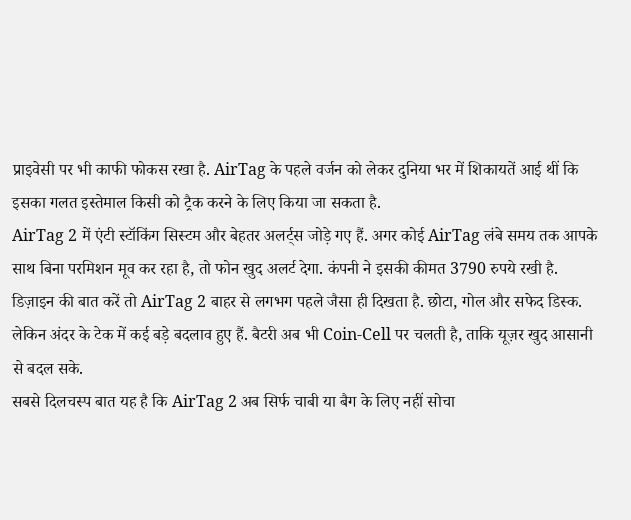प्राइवेसी पर भी काफी फोकस रखा है. AirTag के पहले वर्जन को लेकर दुनिया भर में शिकायतें आई थीं कि इसका गलत इस्तेमाल किसी को ट्रैक करने के लिए किया जा सकता है.
AirTag 2 में एंटी स्टॉकिंग सिस्टम और बेहतर अलर्ट्स जोड़े गए हैं. अगर कोई AirTag लंबे समय तक आपके साथ बिना परमिशन मूव कर रहा है, तो फोन खुद अलर्ट देगा. कंपनी ने इसकी कीमत 3790 रुपये रखी है.
डिज़ाइन की बात करें तो AirTag 2 बाहर से लगभग पहले जैसा ही दिखता है. छोटा, गोल और सफेद डिस्क. लेकिन अंदर के टेक में कई बड़े बदलाव हुए हैं. बैटरी अब भी Coin-Cell पर चलती है, ताकि यूज़र खुद आसानी से बदल सके.
सबसे दिलचस्प बात यह है कि AirTag 2 अब सिर्फ चाबी या बैग के लिए नहीं सोचा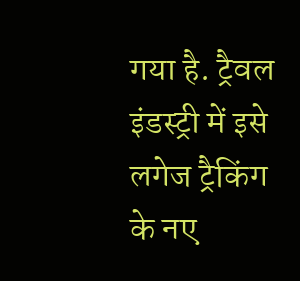गया है. ट्रैवल इंडस्ट्री में इसे लगेज ट्रैकिंग के नए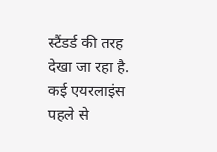स्टैंडर्ड की तरह देखा जा रहा है. कई एयरलाइंस पहले से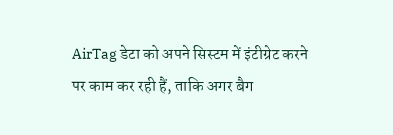AirTag डेटा को अपने सिस्टम में इंटीग्रेट करने पर काम कर रही हैं, ताकि अगर बैग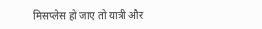मिसप्लेस हो जाए तो यात्री और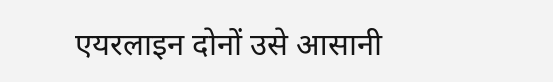एयरलाइन दोनों उसे आसानी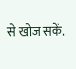से खोज सकें.